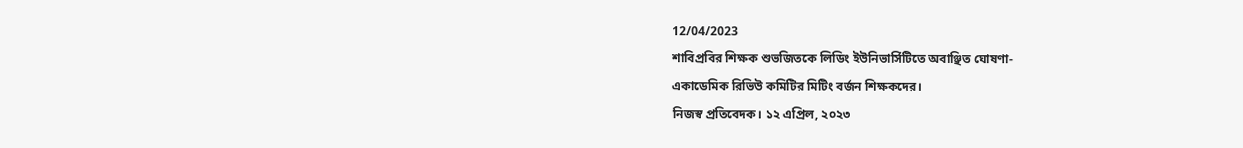12/04/2023
শাবিপ্রবির শিক্ষক শুভজিতকে লিডিং ইউনিভার্সিটিতে অবাঞ্ছিত ঘোষণা-
একাডেমিক রিভিউ কমিটির মিটিং বর্জন শিক্ষকদের।
নিজস্ব প্রতিবেদক। ১২ এপ্রিল, ২০২৩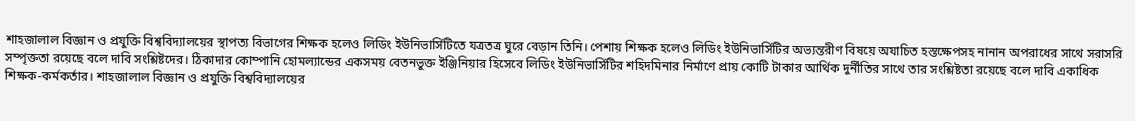শাহজালাল বিজ্ঞান ও প্রযুক্তি বিশ্ববিদ্যালয়ের স্থাপত্য বিভাগের শিক্ষক হলেও লিডিং ইউনিভার্সিটিতে যত্রতত্র ঘুরে বেড়ান তিনি। পেশায় শিক্ষক হলেও লিডিং ইউনিভার্সিটির অভ্যন্তরীণ বিষয়ে অযাচিত হস্তক্ষেপসহ নানান অপরাধের সাথে সরাসরি সম্পৃক্ততা রয়েছে বলে দাবি সংশ্লিষ্টদের। ঠিকাদার কোম্পানি হোমল্যান্ডের একসময় বেতনভুক্ত ইঞ্জিনিয়ার হিসেবে লিডিং ইউনিভার্সিটির শহিদমিনার নির্মাণে প্রায় কোটি টাকার আর্থিক দুর্নীতির সাথে তার সংশ্লিষ্টতা রয়েছে বলে দাবি একাধিক শিক্ষক-কর্মকর্তার। শাহজালাল বিজ্ঞান ও প্রযুক্তি বিশ্ববিদ্যালয়ের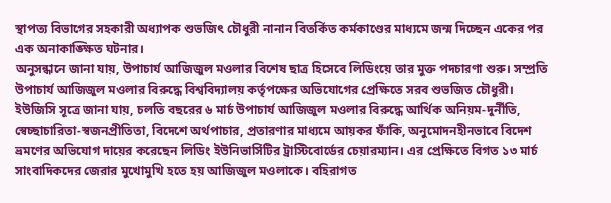স্থাপত্য বিভাগের সহকারী অধ্যাপক শুভজিৎ চৌধুরী নানান বিতর্কিত কর্মকাণ্ডের মাধ্যমে জন্ম দিচ্ছেন একের পর এক অনাকাঙ্ক্ষিত ঘটনার।
অনুসন্ধানে জানা যায়, উপাচার্য আজিজুল মওলার বিশেষ ছাত্র হিসেবে লিডিংয়ে তার মুক্ত পদচারণা শুরু। সম্প্রতি উপাচার্য আজিজুল মওলার বিরুদ্ধে বিশ্ববিদ্যালয় কর্তৃপক্ষের অভিযোগের প্রেক্ষিতে সরব শুভজিত চৌধুরী। ইউজিসি সূত্রে জানা যায়, চলতি বছরের ৬ মার্চ উপাচার্য আজিজুল মওলার বিরুদ্ধে আর্থিক অনিয়ম-দুর্নীতি, স্বেচ্ছাচারিতা-স্বজনপ্রীতিতা, বিদেশে অর্থপাচার, প্রতারণার মাধ্যমে আয়কর ফাঁকি, অনুমোদনহীনভাবে বিদেশ ভ্রমণের অভিযোগ দায়ের করেছেন লিডিং ইউনিভার্সিটির ট্রাস্টিবোর্ডের চেয়ারম্যান। এর প্রেক্ষিতে বিগত ১৩ মার্চ সাংবাদিকদের জেরার মুখোমুখি হতে হয় আজিজুল মওলাকে। বহিরাগত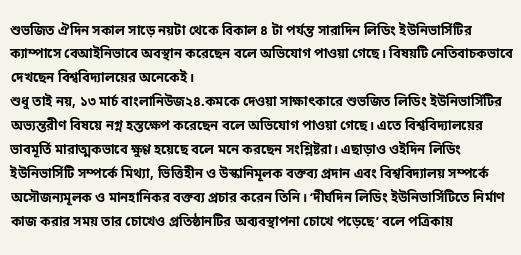শুভজিত ঐদিন সকাল সাড়ে নয়টা থেকে বিকাল ৪ টা পর্যন্ত সারাদিন লিডিং ইউনিভার্সিটির ক্যাম্পাসে বেআইনিভাবে অবস্থান করেছেন বলে অভিযোগ পাওয়া গেছে। বিষয়টি নেতিবাচকভাবে দেখছেন বিশ্ববিদ্যালয়ের অনেকেই।
শুধু তাই নয়, ১৩ মার্চ বাংলানিউজ২৪.কমকে দেওয়া সাক্ষাৎকারে শুভজিত লিডিং ইউনিভার্সিটির অভ্যন্তরীণ বিষয়ে নগ্ন হস্তক্ষেপ করেছেন বলে অভিযোগ পাওয়া গেছে। এতে বিশ্ববিদ্যালয়ের ভাবমূর্তি মারাত্মকভাবে ক্ষুণ্ণ হয়েছে বলে মনে করছেন সংশ্লিষ্টরা। এছাড়াও ওইদিন লিডিং ইউনিভার্সিটি সম্পর্কে মিথ্যা, ভিত্তিহীন ও উস্কানিমূলক বক্তব্য প্রদান এবং বিশ্ববিদ্যালয় সম্পর্কে অসৌজন্যমূলক ও মানহানিকর বক্তব্য প্রচার করেন তিনি। ‘দীর্ঘদিন লিডিং ইউনিভার্সিটিতে নির্মাণ কাজ করার সময় তার চোখেও প্রতিষ্ঠানটির অব্যবস্থাপনা চোখে পড়েছে’ বলে পত্রিকায়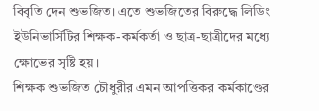বিবৃতি দেন শুভজিত। এতে শুভজিতের বিরুদ্ধে লিডিং ইউনিভার্সিটির শিক্ষক-কর্মকর্তা ও ছাত্র-ছাত্রীদের মধ্যে ক্ষোভের সৃষ্টি হয়।
শিক্ষক শুভজিত চৌধুরীর এমন আপত্তিকর কর্মকাণ্ডের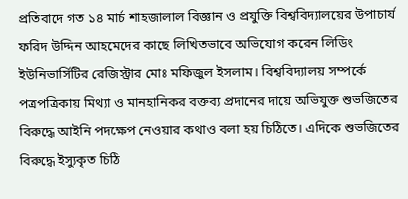প্রতিবাদে গত ১৪ মার্চ শাহজালাল বিজ্ঞান ও প্রযুক্তি বিশ্ববিদ্যালয়ের উপাচার্য ফরিদ উদ্দিন আহমেদের কাছে লিখিতভাবে অভিযোগ করেন লিডিং ইউনিভার্সিটির রেজিস্ট্রার মোঃ মফিজুল ইসলাম। বিশ্ববিদ্যালয় সম্পর্কে পত্রপত্রিকায় মিথ্যা ও মানহানিকর বক্তব্য প্রদানের দায়ে অভিযুক্ত শুভজিতের বিরুদ্ধে আইনি পদক্ষেপ নেওয়ার কথাও বলা হয় চিঠিতে। এদিকে শুভজিতের বিরুদ্ধে ইস্যুকৃত চিঠি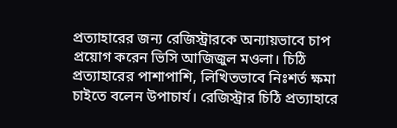প্রত্যাহারের জন্য রেজিস্ট্রারকে অন্যায়ভাবে চাপ প্রয়োগ করেন ভিসি আজিজুল মওলা। চিঠি প্রত্যাহারের পাশাপাশি, লিখিতভাবে নিঃশর্ত ক্ষমা চাইতে বলেন উপাচার্য। রেজিস্ট্রার চিঠি প্রত্যাহারে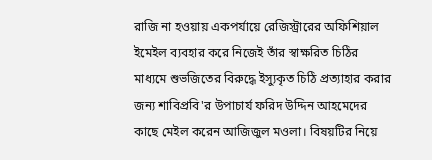রাজি না হওয়ায় একপর্যায়ে রেজিস্ট্রারের অফিশিয়াল ইমেইল ব্যবহার করে নিজেই তাঁর স্বাক্ষরিত চিঠির মাধ্যমে শুভজিতের বিরুদ্ধে ইস্যুকৃত চিঠি প্রত্যাহার করার জন্য শাবিপ্রবি'র উপাচার্য ফরিদ উদ্দিন আহমেদের কাছে মেইল করেন আজিজুল মওলা। বিষয়টির নিয়ে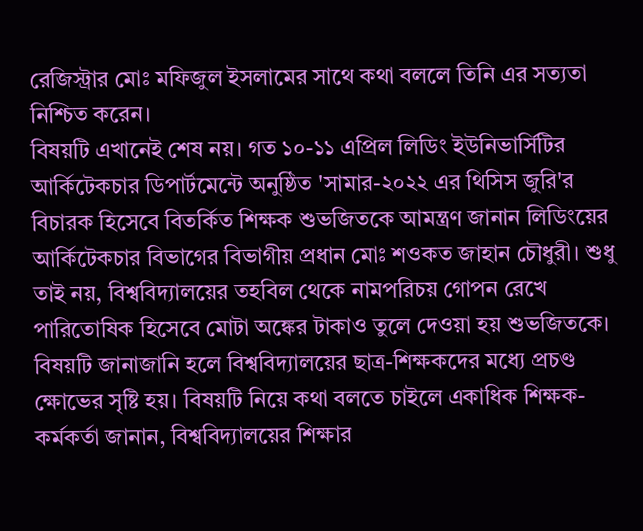রেজিস্ট্রার মোঃ মফিজুল ইসলামের সাথে কথা বললে তিনি এর সত্যতা নিশ্চিত করেন।
বিষয়টি এখানেই শেষ নয়। গত ১০-১১ এপ্রিল লিডিং ইউনিভার্সিটির আর্কিটেকচার ডিপার্টমেন্টে অনুষ্ঠিত 'সামার-২০২২ এর থিসিস জুরি'র বিচারক হিসেবে বিতর্কিত শিক্ষক শুভজিতকে আমন্ত্রণ জানান লিডিংয়ের আর্কিটেকচার বিভাগের বিভাগীয় প্রধান মোঃ শওকত জাহান চৌধুরী। শুধু তাই নয়, বিশ্ববিদ্যালয়ের তহবিল থেকে নামপরিচয় গোপন রেখে পারিতোষিক হিসেবে মোটা অঙ্কের টাকাও তুলে দেওয়া হয় শুভজিতকে। বিষয়টি জানাজানি হলে বিশ্ববিদ্যালয়ের ছাত্র-শিক্ষকদের মধ্যে প্রচণ্ড ক্ষোভের সৃষ্টি হয়। বিষয়টি নিয়ে কথা বলতে চাইলে একাধিক শিক্ষক-কর্মকর্তা জানান, বিশ্ববিদ্যালয়ের শিক্ষার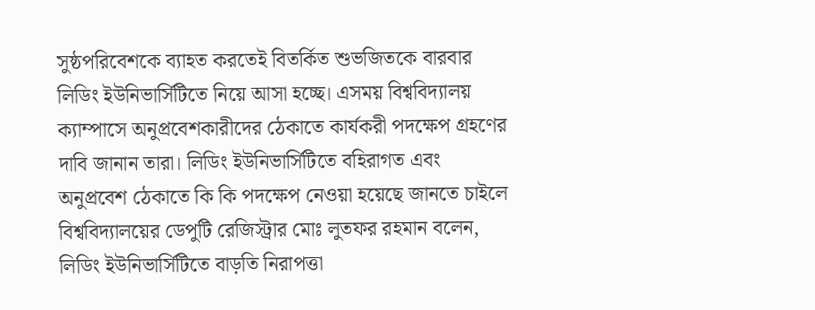সুষ্ঠপরিবেশকে ব্যাহত করতেই বিতর্কিত শুভজিতকে বারবার লিডিং ইউনিভার্সিটিতে নিয়ে আসা হচ্ছে। এসময় বিশ্ববিদ্যালয় ক্যাম্পাসে অনুপ্রবেশকারীদের ঠেকাতে কার্যকরী পদক্ষেপ গ্রহণের দাবি জানান তারা। লিডিং ইউনিভার্সিটিতে বহিরাগত এবং অনুপ্রবেশ ঠেকাতে কি কি পদক্ষেপ নেওয়া হয়েছে জানতে চাইলে বিশ্ববিদ্যালয়ের ডেপুটি রেজিস্ট্রার মোঃ লুতফর রহমান বলেন, লিডিং ইউনিভার্সিটিতে বাড়তি নিরাপত্তা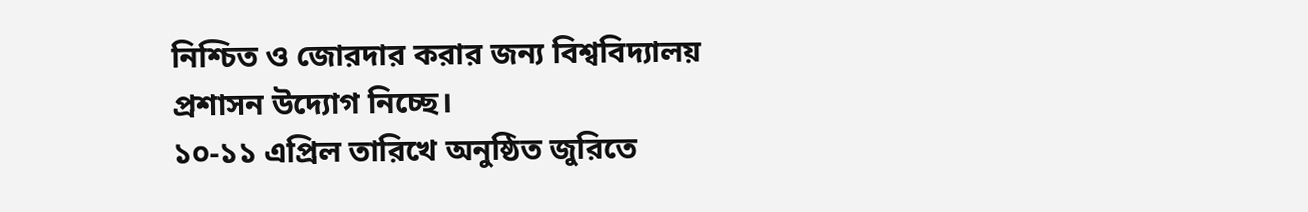নিশ্চিত ও জোরদার করার জন্য বিশ্ববিদ্যালয় প্রশাসন উদ্যোগ নিচ্ছে।
১০-১১ এপ্রিল তারিখে অনুষ্ঠিত জুরিতে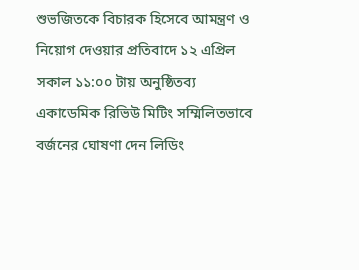শুভজিতকে বিচারক হিসেবে আমন্ত্রণ ও নিয়োগ দেওয়ার প্রতিবাদে ১২ এপ্রিল সকাল ১১:০০ টায় অনুষ্ঠিতব্য একাডেমিক রিভিউ মিটিং সম্মিলিতভাবে বর্জনের ঘোষণা দেন লিডিং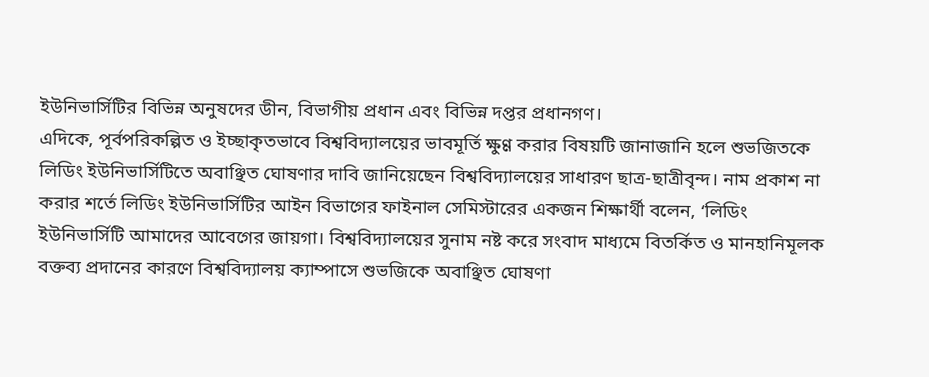ইউনিভার্সিটির বিভিন্ন অনুষদের ডীন, বিভাগীয় প্রধান এবং বিভিন্ন দপ্তর প্রধানগণ।
এদিকে, পূর্বপরিকল্পিত ও ইচ্ছাকৃতভাবে বিশ্ববিদ্যালয়ের ভাবমূর্তি ক্ষুণ্ণ করার বিষয়টি জানাজানি হলে শুভজিতকে লিডিং ইউনিভার্সিটিতে অবাঞ্ছিত ঘোষণার দাবি জানিয়েছেন বিশ্ববিদ্যালয়ের সাধারণ ছাত্র-ছাত্রীবৃন্দ। নাম প্রকাশ না করার শর্তে লিডিং ইউনিভার্সিটির আইন বিভাগের ফাইনাল সেমিস্টারের একজন শিক্ষার্থী বলেন, ‘লিডিং ইউনিভার্সিটি আমাদের আবেগের জায়গা। বিশ্ববিদ্যালয়ের সুনাম নষ্ট করে সংবাদ মাধ্যমে বিতর্কিত ও মানহানিমূলক বক্তব্য প্রদানের কারণে বিশ্ববিদ্যালয় ক্যাম্পাসে শুভজিকে অবাঞ্ছিত ঘোষণা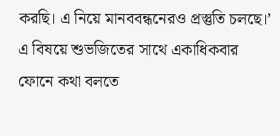করছি। এ নিয়ে মানববন্ধনেরও প্রস্তুতি চলছে।’
এ বিষয়ে শুভজিতের সাথে একাধিকবার ফোনে কথা বলতে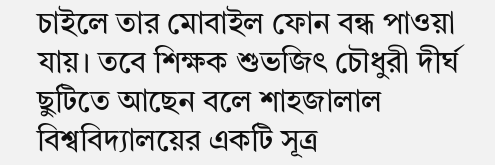চাইলে তার মোবাইল ফোন বন্ধ পাওয়া যায়। তবে শিক্ষক শুভজিৎ চৌধুরী দীর্ঘ ছুটিতে আছেন বলে শাহজালাল বিশ্ববিদ্যালয়ের একটি সূত্র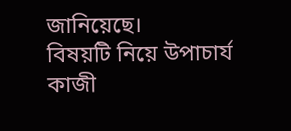জানিয়েছে।
বিষয়টি নিয়ে উপাচার্য কাজী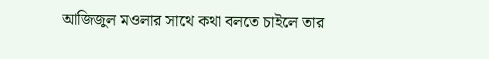আজিজুল মওলার সাথে কথা বলতে চাইলে তার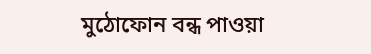মুঠোফোন বন্ধ পাওয়া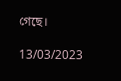গেছে।

13/03/2023